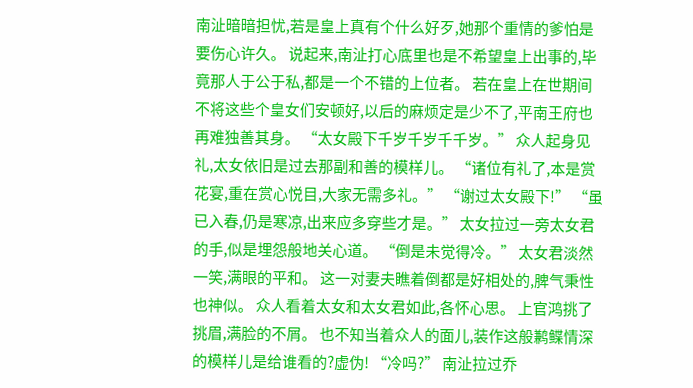南沚暗暗担忧,若是皇上真有个什么好歹,她那个重情的爹怕是要伤心许久。 说起来,南沚打心底里也是不希望皇上出事的,毕竟那人于公于私,都是一个不错的上位者。 若在皇上在世期间不将这些个皇女们安顿好,以后的麻烦定是少不了,平南王府也再难独善其身。 “太女殿下千岁千岁千千岁。” 众人起身见礼,太女依旧是过去那副和善的模样儿。 “诸位有礼了,本是赏花宴,重在赏心悦目,大家无需多礼。” “谢过太女殿下!” “虽已入春,仍是寒凉,出来应多穿些才是。” 太女拉过一旁太女君的手,似是埋怨般地关心道。 “倒是未觉得冷。” 太女君淡然一笑,满眼的平和。 这一对妻夫瞧着倒都是好相处的,脾气秉性也神似。 众人看着太女和太女君如此,各怀心思。 上官鸿挑了挑眉,满脸的不屑。 也不知当着众人的面儿,装作这般鹣鲽情深的模样儿是给谁看的?虚伪! “冷吗?” 南沚拉过乔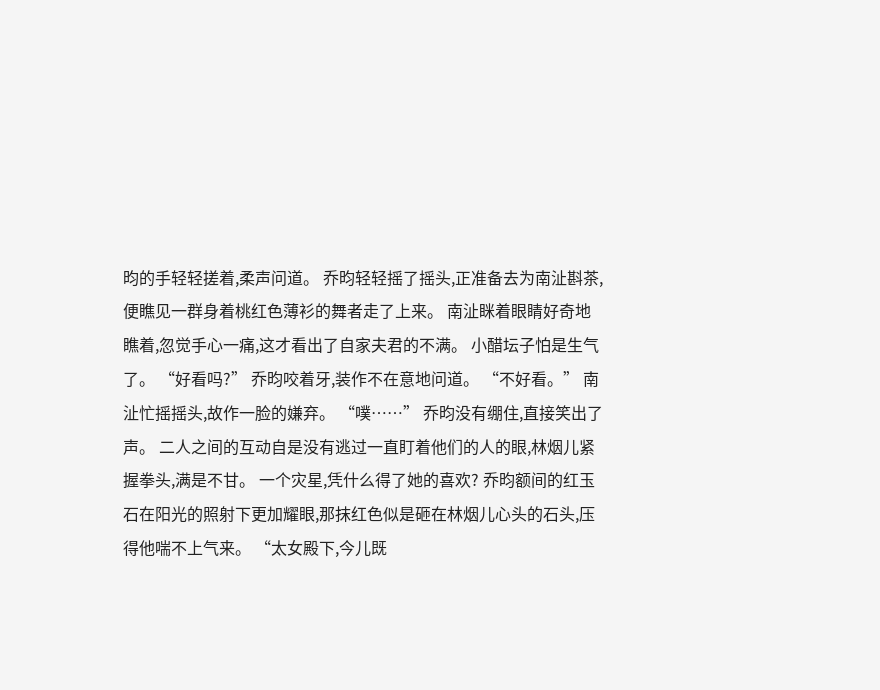昀的手轻轻搓着,柔声问道。 乔昀轻轻摇了摇头,正准备去为南沚斟茶,便瞧见一群身着桃红色薄衫的舞者走了上来。 南沚眯着眼睛好奇地瞧着,忽觉手心一痛,这才看出了自家夫君的不满。 小醋坛子怕是生气了。 “好看吗?” 乔昀咬着牙,装作不在意地问道。 “不好看。” 南沚忙摇摇头,故作一脸的嫌弃。 “噗……” 乔昀没有绷住,直接笑出了声。 二人之间的互动自是没有逃过一直盯着他们的人的眼,林烟儿紧握拳头,满是不甘。 一个灾星,凭什么得了她的喜欢? 乔昀额间的红玉石在阳光的照射下更加耀眼,那抹红色似是砸在林烟儿心头的石头,压得他喘不上气来。 “太女殿下,今儿既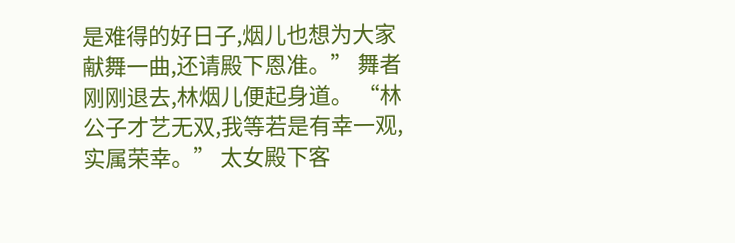是难得的好日子,烟儿也想为大家献舞一曲,还请殿下恩准。” 舞者刚刚退去,林烟儿便起身道。 “林公子才艺无双,我等若是有幸一观,实属荣幸。” 太女殿下客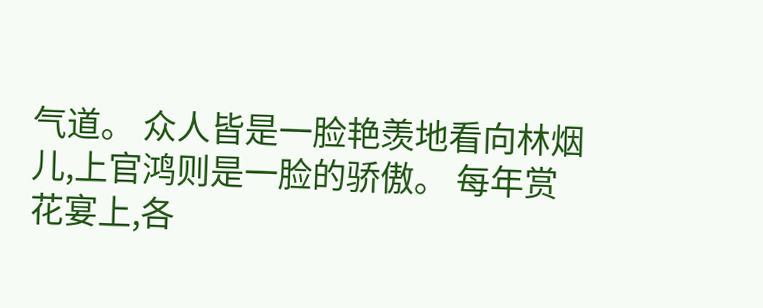气道。 众人皆是一脸艳羡地看向林烟儿,上官鸿则是一脸的骄傲。 每年赏花宴上,各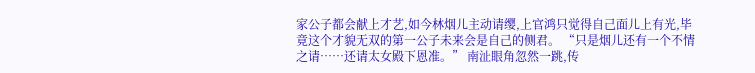家公子都会献上才艺,如今林烟儿主动请缨,上官鸿只觉得自己面儿上有光,毕竟这个才貌无双的第一公子未来会是自己的侧君。 “只是烟儿还有一个不情之请……还请太女殿下恩准。” 南沚眼角忽然一跳,传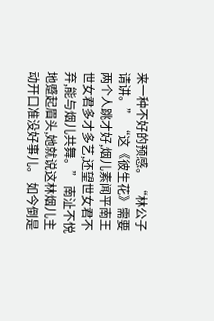来一种不好的预感。 “林公子请讲。” “这《彼生花》需要两个人跳才好,烟儿素闻平南王世女君多才多艺,还望世女君不弃,能与烟儿共舞。” 南沚不悦地蹙起眉头,她就说这林烟儿主动开口准没好事儿。 如今倒是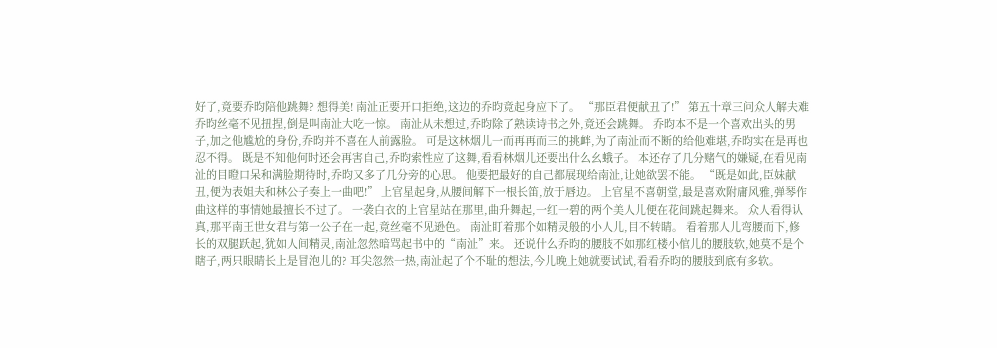好了,竟要乔昀陪他跳舞? 想得美! 南沚正要开口拒绝,这边的乔昀竟起身应下了。 “那臣君便献丑了!” 第五十章三问众人解夫难 乔昀丝毫不见扭捏,倒是叫南沚大吃一惊。 南沚从未想过,乔昀除了熟读诗书之外,竟还会跳舞。 乔昀本不是一个喜欢出头的男子,加之他尴尬的身份,乔昀并不喜在人前露脸。 可是这林烟儿一而再再而三的挑衅,为了南沚而不断的给他难堪,乔昀实在是再也忍不得。 既是不知他何时还会再害自己,乔昀索性应了这舞,看看林烟儿还要出什么幺蛾子。 本还存了几分赌气的嫌疑,在看见南沚的目瞪口呆和满脸期待时,乔昀又多了几分旁的心思。 他要把最好的自己都展现给南沚,让她欲罢不能。 “既是如此,臣妹献丑,便为表姐夫和林公子奏上一曲吧!” 上官星起身,从腰间解下一根长笛,放于唇边。 上官星不喜朝堂,最是喜欢附庸风雅,弹琴作曲这样的事情她最擅长不过了。 一袭白衣的上官星站在那里,曲升舞起,一红一碧的两个美人儿便在花间跳起舞来。 众人看得认真,那平南王世女君与第一公子在一起,竟丝毫不见逊色。 南沚盯着那个如精灵般的小人儿,目不转睛。 看着那人儿弯腰而下,修长的双腿跃起,犹如人间精灵,南沚忽然暗骂起书中的“南沚”来。 还说什么乔昀的腰肢不如那红楼小倌儿的腰肢软,她莫不是个瞎子,两只眼睛长上是冒泡儿的? 耳尖忽然一热,南沚起了个不耻的想法,今儿晚上她就要试试,看看乔昀的腰肢到底有多软。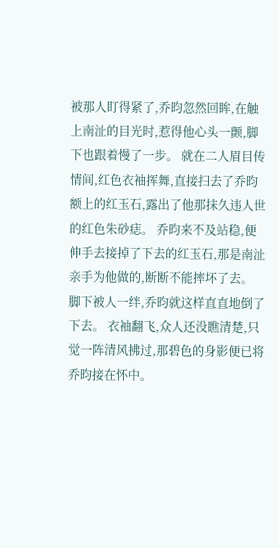被那人盯得紧了,乔昀忽然回眸,在触上南沚的目光时,惹得他心头一颤,脚下也跟着慢了一步。 就在二人眉目传情间,红色衣袖挥舞,直接扫去了乔昀额上的红玉石,露出了他那抹久违人世的红色朱砂痣。 乔昀来不及站稳,便伸手去接掉了下去的红玉石,那是南沚亲手为他做的,断断不能摔坏了去。 脚下被人一绊,乔昀就这样直直地倒了下去。 衣袖翻飞,众人还没瞧清楚,只觉一阵清风拂过,那碧色的身影便已将乔昀接在怀中。